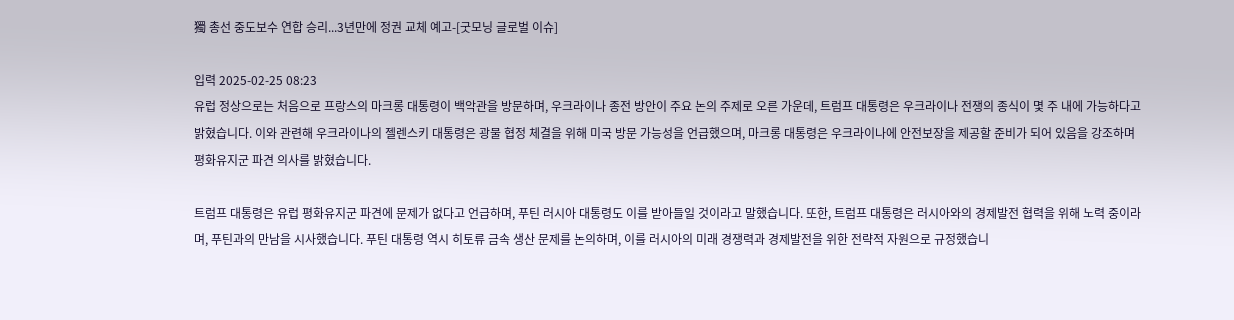獨 총선 중도보수 연합 승리...3년만에 정권 교체 예고-[굿모닝 글로벌 이슈]

입력 2025-02-25 08:23
유럽 정상으로는 처음으로 프랑스의 마크롱 대통령이 백악관을 방문하며, 우크라이나 종전 방안이 주요 논의 주제로 오른 가운데, 트럼프 대통령은 우크라이나 전쟁의 종식이 몇 주 내에 가능하다고 밝혔습니다. 이와 관련해 우크라이나의 젤렌스키 대통령은 광물 협정 체결을 위해 미국 방문 가능성을 언급했으며, 마크롱 대통령은 우크라이나에 안전보장을 제공할 준비가 되어 있음을 강조하며 평화유지군 파견 의사를 밝혔습니다.

트럼프 대통령은 유럽 평화유지군 파견에 문제가 없다고 언급하며, 푸틴 러시아 대통령도 이를 받아들일 것이라고 말했습니다. 또한, 트럼프 대통령은 러시아와의 경제발전 협력을 위해 노력 중이라며, 푸틴과의 만남을 시사했습니다. 푸틴 대통령 역시 히토류 금속 생산 문제를 논의하며, 이를 러시아의 미래 경쟁력과 경제발전을 위한 전략적 자원으로 규정했습니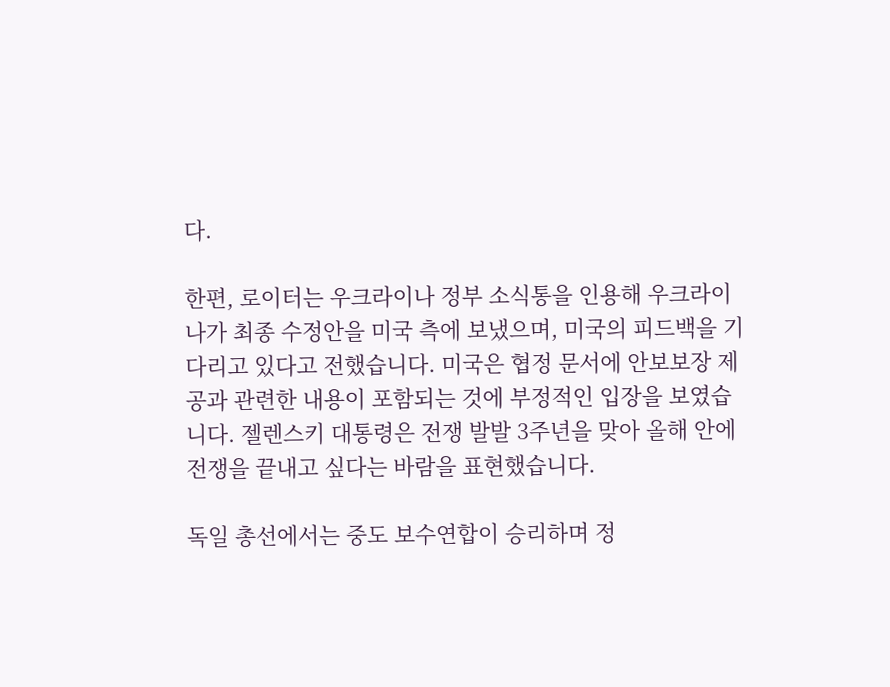다.

한편, 로이터는 우크라이나 정부 소식통을 인용해 우크라이나가 최종 수정안을 미국 측에 보냈으며, 미국의 피드백을 기다리고 있다고 전했습니다. 미국은 협정 문서에 안보보장 제공과 관련한 내용이 포함되는 것에 부정적인 입장을 보였습니다. 젤렌스키 대통령은 전쟁 발발 3주년을 맞아 올해 안에 전쟁을 끝내고 싶다는 바람을 표현했습니다.

독일 총선에서는 중도 보수연합이 승리하며 정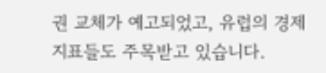권 교체가 예고되었고, 유럽의 경제 지표들도 주목받고 있습니다.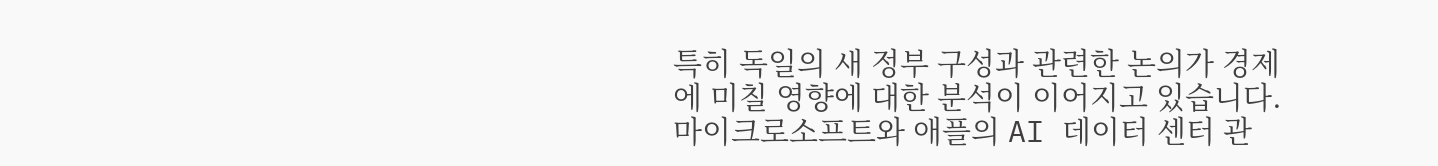특히 독일의 새 정부 구성과 관련한 논의가 경제에 미칠 영향에 대한 분석이 이어지고 있습니다. 마이크로소프트와 애플의 AI 데이터 센터 관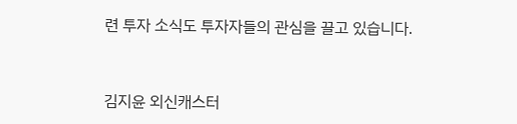련 투자 소식도 투자자들의 관심을 끌고 있습니다.


김지윤 외신캐스터